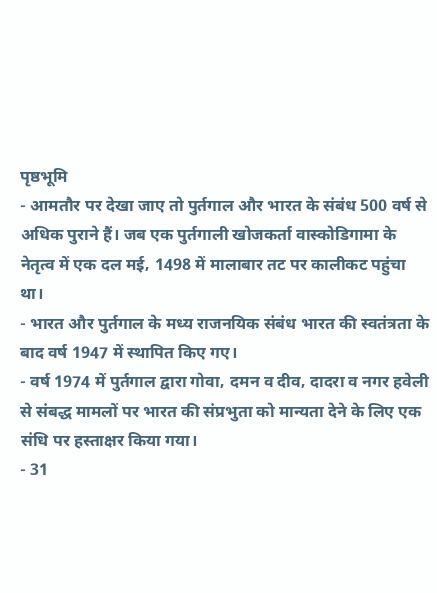पृष्ठभूमि
- आमतौर पर देखा जाए तो पुर्तगाल और भारत के संबंध 500 वर्ष से अधिक पुराने हैं। जब एक पुर्तगाली खोजकर्ता वास्कोडिगामा के नेतृत्व में एक दल मई‚ 1498 में मालाबार तट पर कालीकट पहुंचा था।
- भारत और पुर्तगाल के मध्य राजनयिक संबंध भारत की स्वतंत्रता के बाद वर्ष 1947 में स्थापित किए गए।
- वर्ष 1974 में पुर्तगाल द्वारा गोवा‚ दमन व दीव‚ दादरा व नगर हवेली से संबद्ध मामलों पर भारत की संप्रभुता को मान्यता देने के लिए एक संधि पर हस्ताक्षर किया गया।
- 31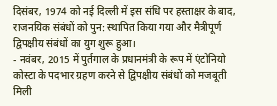दिसंबर‚ 1974 को नई दिल्ली में इस संधि पर हस्ताक्षर के बाद‚ राजनयिक संबंधों को पुन: स्थापित किया गया और मैत्रीपूर्ण द्विपक्षीय संबंधों का युग शुरू हुआ।
- नवंबर‚ 2015 में पुर्तगाल के प्रधानमंत्री के रूप में एंटोनियो कोस्टा के पदभार ग्रहण करने से द्विपक्षीय संबंधों को मजबूती मिली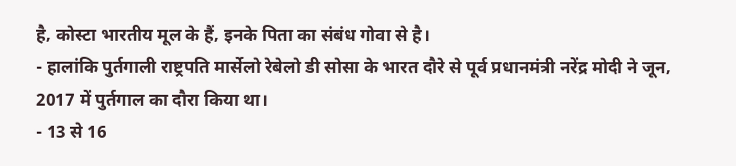है‚ कोस्टा भारतीय मूल के हैं‚ इनके पिता का संबंध गोवा से है।
- हालांकि पुर्तगाली राष्ट्रपति मार्सेलो रेबेलो डी सोसा के भारत दौरे से पूर्व प्रधानमंत्री नरेंद्र मोदी ने जून‚ 2017 में पुर्तगाल का दौरा किया था।
- 13 से 16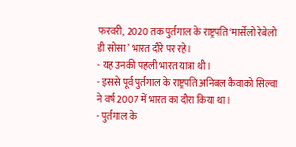फरवरी‚ 2020 तक पुर्तगाल के राष्ट्रपति ‘मार्सेलो रेबेलो डी सोसा’ भारत दौरे पर रहे।
- यह उनकी पहली भारत यात्रा थी।
- इससे पूर्व पुर्तगाल के राष्ट्रपति अनिबल कैवाको सिल्वा ने वर्ष 2007 में भारत का दौरा किया था।
- पुर्तगाल के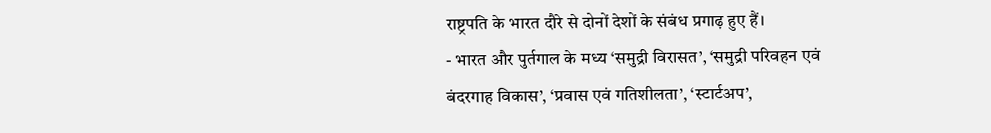राष्ट्रपति के भारत दौरे से दोनों देशों के संबंध प्रगाढ़ हुए हैं।
- भारत और पुर्तगाल के मध्य ‘समुद्री विरासत’‚ ‘समुद्री परिवहन एवं बंदरगाह विकास’‚ ‘प्रवास एवं गतिशीलता’‚ ‘स्टार्टअप’‚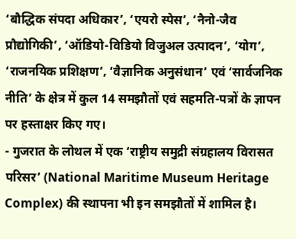‘बौद्धिक संपदा अधिकार’‚ ‘एयरो स्पेस’‚ ‘नैनो-जैव प्रौद्योगिकी’‚ ‘ऑडियो-विडियो विजुअल उत्पादन’‚ ‘योग’‚ ‘राजनयिक प्रशिक्षण’‚ ‘वैज्ञानिक अनुसंधान’ एवं ‘सार्वजनिक नीति’ के क्षेत्र में कुल 14 समझौतों एवं सहमति-पत्रों के ज्ञापन पर हस्ताक्षर किए गए।
- गुजरात के लोथल में एक ‘राष्ट्रीय समुद्री संग्रहालय विरासत परिसर’ (National Maritime Museum Heritage Complex) की स्थापना भी इन समझौतों में शामिल है।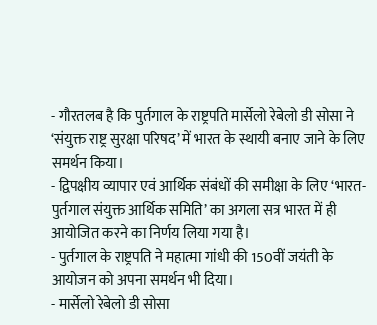- गौरतलब है कि पुर्तगाल के राष्ट्रपति मार्सेलो रेबेलो डी सोसा ने ‘संयुक्त राष्ट्र सुरक्षा परिषद’ में भारत के स्थायी बनाए जाने के लिए समर्थन किया।
- द्विपक्षीय व्यापार एवं आर्थिक संबंधों की समीक्षा के लिए ‘भारत-पुर्तगाल संयुक्त आर्थिक समिति’ का अगला सत्र भारत में ही आयोजित करने का निर्णय लिया गया है।
- पुर्तगाल के राष्ट्रपति ने महात्मा गांधी की 150वीं जयंती के आयोजन को अपना समर्थन भी दिया।
- मार्सेलो रेबेलो डी सोसा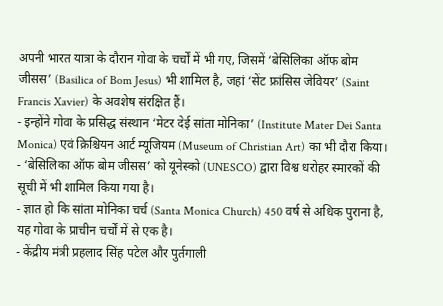अपनी भारत यात्रा के दौरान गोवा के चर्चों में भी गए‚ जिसमें ‘बेसिलिका ऑफ बोम जीसस’ (Basilica of Bom Jesus) भी शामिल है‚ जहां ‘सेंट फ्रांसिस जेवियर’ (Saint Francis Xavier) के अवशेष संरक्षित हैं।
- इन्होंने गोवा के प्रसिद्ध संस्थान ‘मेटर देई सांता मोनिका’ (Institute Mater Dei Santa Monica) एवं क्रिश्चियन आर्ट म्यूजियम (Museum of Christian Art) का भी दौरा किया।
- ‘बेसिलिका ऑफ बोम जीसस’ को यूनेस्को (UNESCO) द्वारा विश्व धरोहर स्मारकों की सूची में भी शामिल किया गया है।
- ज्ञात हो कि सांता मोनिका चर्च (Santa Monica Church) 450 वर्ष से अधिक पुराना है‚ यह गोवा के प्राचीन चर्चों में से एक है।
- केंद्रीय मंत्री प्रहलाद सिंह पटेल और पुर्तगाली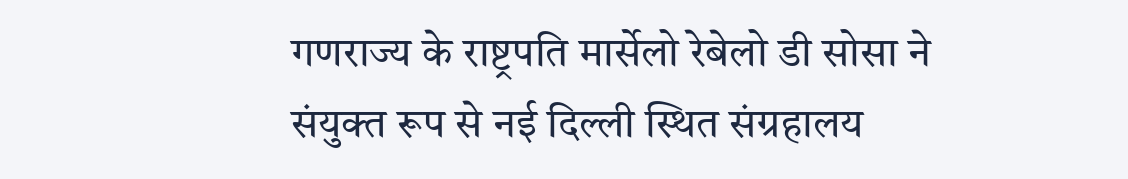गणराज्य के राष्ट्रपति मार्सेलो रेबेलो डी सोसा ने संयुक्त रूप से नई दिल्ली स्थित संग्रहालय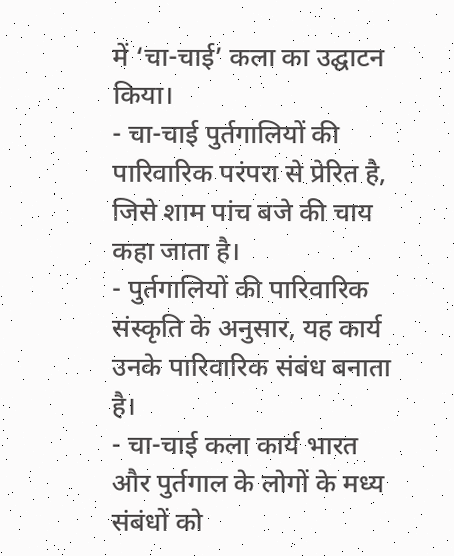में ‘चा-चाई’ कला का उद्घाटन किया।
- चा-चाई पुर्तगालियों की पारिवारिक परंपरा से प्रेरित है‚ जिसे शाम पांच बजे की चाय कहा जाता है।
- पुर्तगालियों की पारिवारिक संस्कृति के अनुसार‚ यह कार्य उनके पारिवारिक संबंध बनाता है।
- चा-चाई कला कार्य भारत और पुर्तगाल के लोगों के मध्य संबंधों को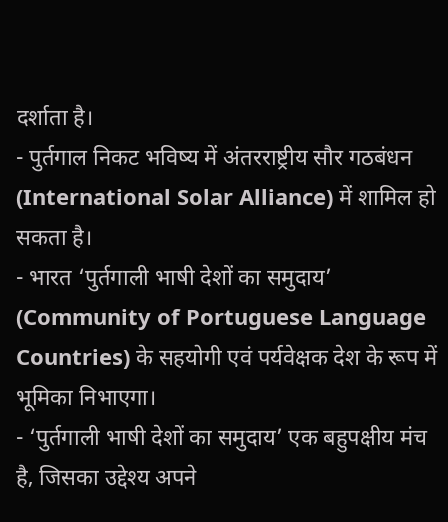दर्शाता है।
- पुर्तगाल निकट भविष्य में अंतरराष्ट्रीय सौर गठबंधन (International Solar Alliance) में शामिल हो सकता है।
- भारत ‘पुर्तगाली भाषी देशों का समुदाय’ (Community of Portuguese Language Countries) के सहयोगी एवं पर्यवेक्षक देश के रूप में भूमिका निभाएगा।
- ‘पुर्तगाली भाषी देशों का समुदाय’ एक बहुपक्षीय मंच है‚ जिसका उद्देश्य अपने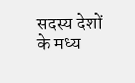सदस्य देशों के मध्य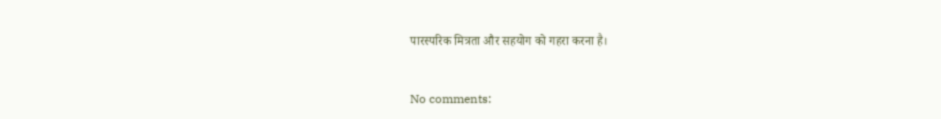पारस्परिक मित्रता और सहयोग को गहरा करना है।


No comments: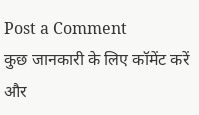Post a Comment
कुछ जानकारी के लिए कॉमेंट करें और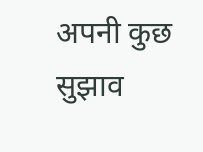अपनी कुछ सुझाव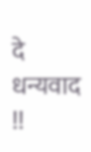दे धन्यवाद !!